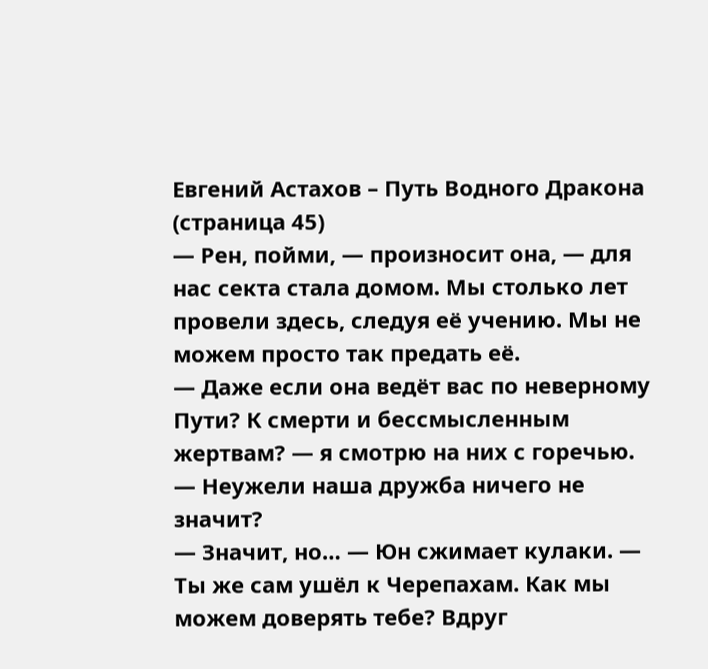Евгений Астахов – Путь Водного Дракона (страница 45)
— Рен, пойми, — произносит она, — для нас секта стала домом. Мы столько лет провели здесь, следуя её учению. Мы не можем просто так предать её.
— Даже если она ведёт вас по неверному Пути? К смерти и бессмысленным жертвам? — я смотрю на них с горечью. — Неужели наша дружба ничего не значит?
— Значит, но… — Юн сжимает кулаки. — Ты же сам ушёл к Черепахам. Как мы можем доверять тебе? Вдруг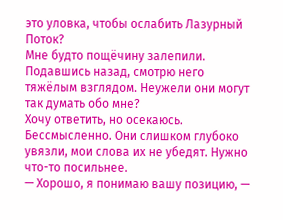это уловка, чтобы ослабить Лазурный Поток?
Мне будто пощёчину залепили. Подавшись назад, смотрю него тяжёлым взглядом. Неужели они могут так думать обо мне?
Хочу ответить, но осекаюсь. Бессмысленно. Они слишком глубоко увязли, мои слова их не убедят. Нужно что-то посильнее.
— Хорошо, я понимаю вашу позицию, —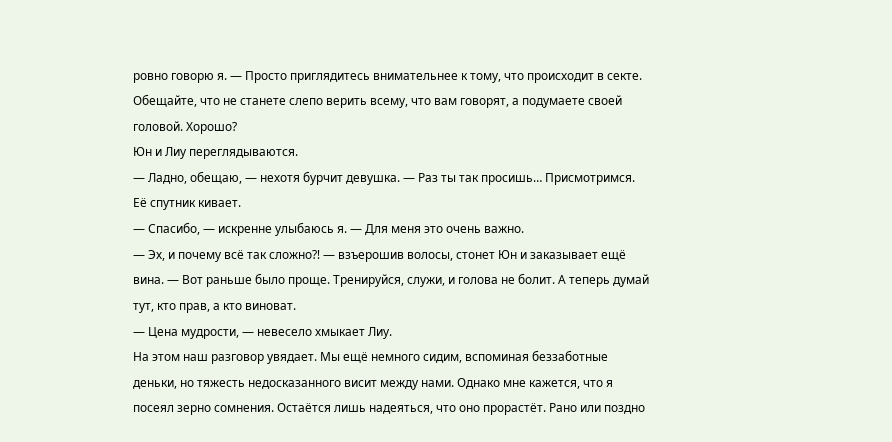ровно говорю я. — Просто приглядитесь внимательнее к тому, что происходит в секте. Обещайте, что не станете слепо верить всему, что вам говорят, а подумаете своей головой. Хорошо?
Юн и Лиу переглядываются.
— Ладно, обещаю, — нехотя бурчит девушка. — Раз ты так просишь… Присмотримся.
Её спутник кивает.
— Спасибо, — искренне улыбаюсь я. — Для меня это очень важно.
— Эх, и почему всё так сложно⁈ — взъерошив волосы, стонет Юн и заказывает ещё вина. — Вот раньше было проще. Тренируйся, служи, и голова не болит. А теперь думай тут, кто прав, а кто виноват.
— Цена мудрости, — невесело хмыкает Лиу.
На этом наш разговор увядает. Мы ещё немного сидим, вспоминая беззаботные деньки, но тяжесть недосказанного висит между нами. Однако мне кажется, что я посеял зерно сомнения. Остаётся лишь надеяться, что оно прорастёт. Рано или поздно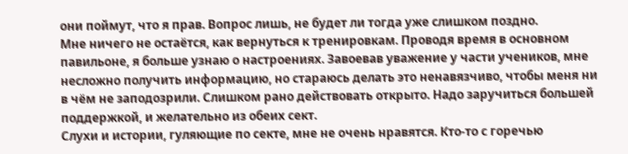они поймут, что я прав. Вопрос лишь, не будет ли тогда уже слишком поздно.
Мне ничего не остаётся, как вернуться к тренировкам. Проводя время в основном павильоне, я больше узнаю о настроениях. Завоевав уважение у части учеников, мне несложно получить информацию, но стараюсь делать это ненавязчиво, чтобы меня ни в чём не заподозрили. Слишком рано действовать открыто. Надо заручиться большей поддержкой, и желательно из обеих сект.
Слухи и истории, гуляющие по секте, мне не очень нравятся. Кто-то с горечью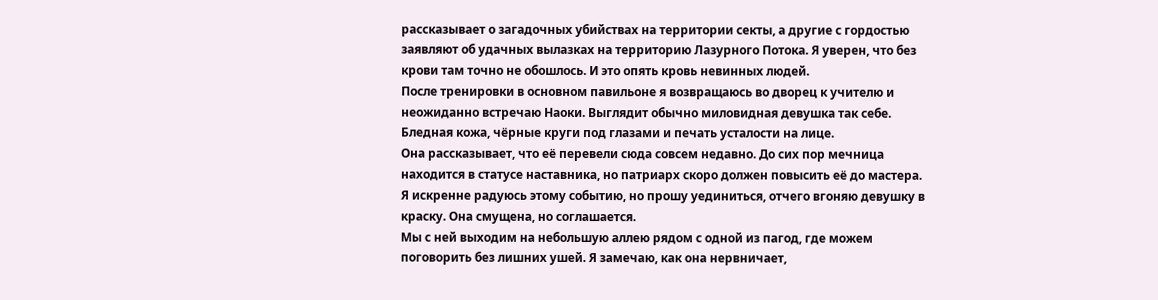рассказывает о загадочных убийствах на территории секты, а другие с гордостью заявляют об удачных вылазках на территорию Лазурного Потока. Я уверен, что без крови там точно не обошлось. И это опять кровь невинных людей.
После тренировки в основном павильоне я возвращаюсь во дворец к учителю и неожиданно встречаю Наоки. Выглядит обычно миловидная девушка так себе. Бледная кожа, чёрные круги под глазами и печать усталости на лице.
Она рассказывает, что её перевели сюда совсем недавно. До сих пор мечница находится в статусе наставника, но патриарх скоро должен повысить её до мастера. Я искренне радуюсь этому событию, но прошу уединиться, отчего вгоняю девушку в краску. Она смущена, но соглашается.
Мы с ней выходим на небольшую аллею рядом с одной из пагод, где можем поговорить без лишних ушей. Я замечаю, как она нервничает,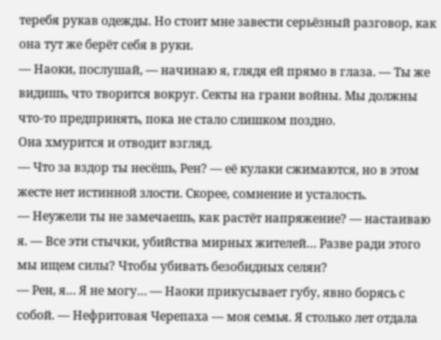теребя рукав одежды. Но стоит мне завести серьёзный разговор, как она тут же берёт себя в руки.
— Наоки, послушай, — начинаю я, глядя ей прямо в глаза. — Ты же видишь, что творится вокруг. Секты на грани войны. Мы должны что-то предпринять, пока не стало слишком поздно.
Она хмурится и отводит взгляд.
— Что за вздор ты несёшь, Рен? — её кулаки сжимаются, но в этом жесте нет истинной злости. Скорее, сомнение и усталость.
— Неужели ты не замечаешь, как растёт напряжение? — настаиваю я. — Все эти стычки, убийства мирных жителей… Разве ради этого мы ищем силы? Чтобы убивать безобидных селян?
— Рен, я… Я не могу… — Наоки прикусывает губу, явно борясь с собой. — Нефритовая Черепаха — моя семья. Я столько лет отдала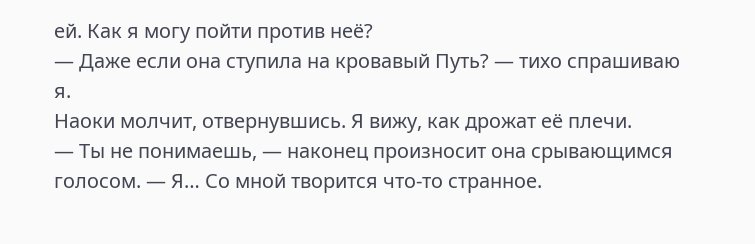ей. Как я могу пойти против неё?
— Даже если она ступила на кровавый Путь? — тихо спрашиваю я.
Наоки молчит, отвернувшись. Я вижу, как дрожат её плечи.
— Ты не понимаешь, — наконец произносит она срывающимся голосом. — Я… Со мной творится что-то странное.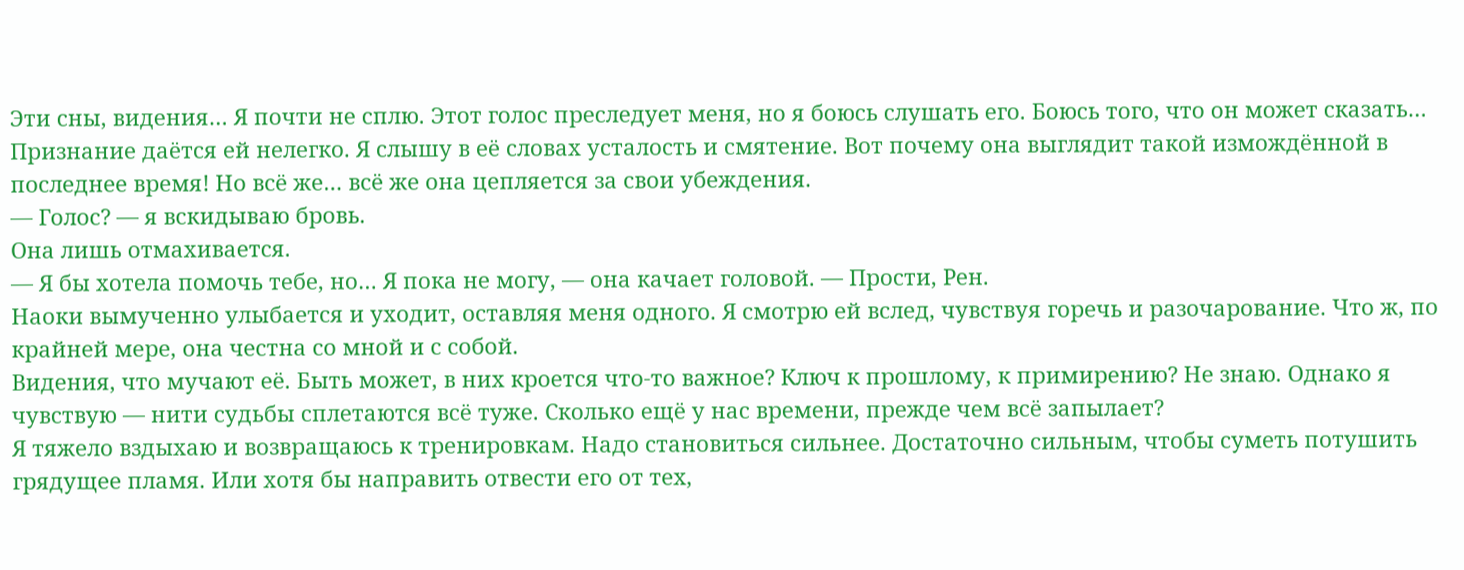Эти сны, видения… Я почти не сплю. Этот голос преследует меня, но я боюсь слушать его. Боюсь того, что он может сказать…
Признание даётся ей нелегко. Я слышу в её словах усталость и смятение. Вот почему она выглядит такой измождённой в последнее время! Но всё же… всё же она цепляется за свои убеждения.
— Голос? — я вскидываю бровь.
Она лишь отмахивается.
— Я бы хотела помочь тебе, но… Я пока не могу, — она качает головой. — Прости, Рен.
Наоки вымученно улыбается и уходит, оставляя меня одного. Я смотрю ей вслед, чувствуя горечь и разочарование. Что ж, по крайней мере, она честна со мной и с собой.
Видения, что мучают её. Быть может, в них кроется что-то важное? Ключ к прошлому, к примирению? Не знаю. Однако я чувствую — нити судьбы сплетаются всё туже. Сколько ещё у нас времени, прежде чем всё запылает?
Я тяжело вздыхаю и возвращаюсь к тренировкам. Надо становиться сильнее. Достаточно сильным, чтобы суметь потушить грядущее пламя. Или хотя бы направить отвести его от тех,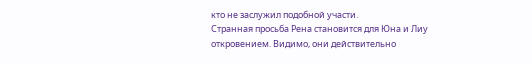кто не заслужил подобной участи.
Странная просьба Рена становится для Юна и Лиу откровением. Видимо, они действительно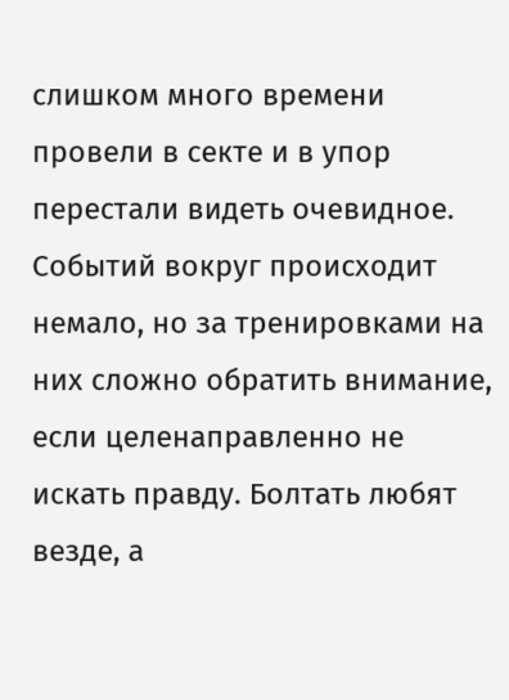слишком много времени провели в секте и в упор перестали видеть очевидное.
Событий вокруг происходит немало, но за тренировками на них сложно обратить внимание, если целенаправленно не искать правду. Болтать любят везде, а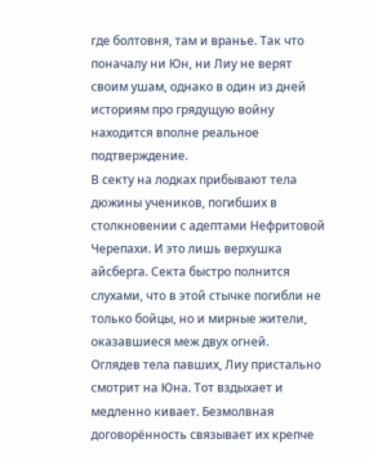где болтовня, там и вранье. Так что поначалу ни Юн, ни Лиу не верят своим ушам, однако в один из дней историям про грядущую войну находится вполне реальное подтверждение.
В секту на лодках прибывают тела дюжины учеников, погибших в столкновении с адептами Нефритовой Черепахи. И это лишь верхушка айсберга. Секта быстро полнится слухами, что в этой стычке погибли не только бойцы, но и мирные жители, оказавшиеся меж двух огней.
Оглядев тела павших, Лиу пристально смотрит на Юна. Тот вздыхает и медленно кивает. Безмолвная договорённость связывает их крепче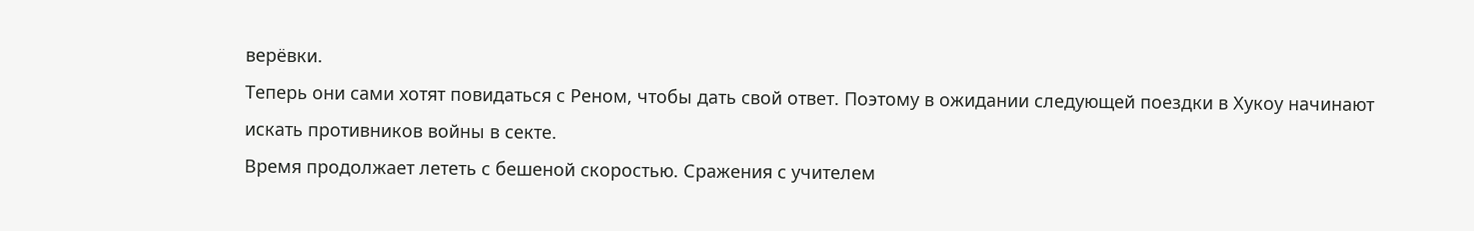верёвки.
Теперь они сами хотят повидаться с Реном, чтобы дать свой ответ. Поэтому в ожидании следующей поездки в Хукоу начинают искать противников войны в секте.
Время продолжает лететь с бешеной скоростью. Сражения с учителем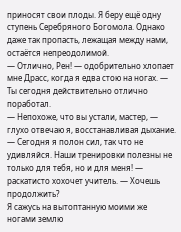приносят свои плоды. Я беру ещё одну ступень Серебряного Богомола. Однако даже так пропасть, лежащая между нами, остаётся непреодолимой.
— Отлично, Рен! — одобрительно хлопает мне Драсс, когда я едва стою на ногах. — Ты сегодня действительно отлично поработал.
— Непохоже, что вы устали, мастер, — глухо отвечаю я, восстанавливая дыхание.
— Сегодня я полон сил, так что не удивляйся. Наши тренировки полезны не только для тебя, но и для меня! — раскатисто хохочет учитель. — Хочешь продолжить?
Я сажусь на вытоптанную моими же ногами землю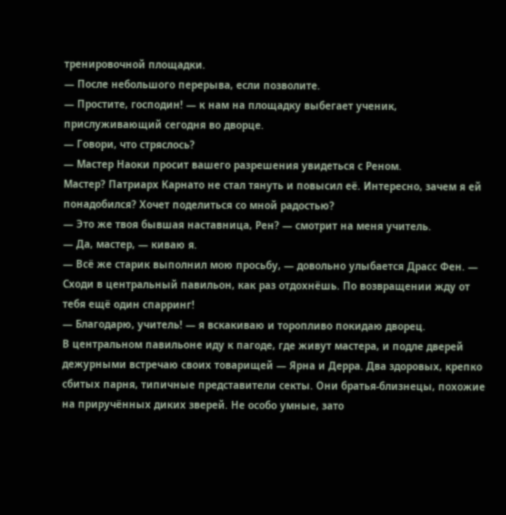тренировочной площадки.
— После небольшого перерыва, если позволите.
— Простите, господин! — к нам на площадку выбегает ученик, прислуживающий сегодня во дворце.
— Говори, что стряслось?
— Мастер Наоки просит вашего разрешения увидеться с Реном.
Мастер? Патриарх Карнато не стал тянуть и повысил её. Интересно, зачем я ей понадобился? Хочет поделиться со мной радостью?
— Это же твоя бывшая наставница, Рен? — смотрит на меня учитель.
— Да, мастер, — киваю я.
— Всё же старик выполнил мою просьбу, — довольно улыбается Драсс Фен. — Сходи в центральный павильон, как раз отдохнёшь. По возвращении жду от тебя ещё один спарринг!
— Благодарю, учитель! — я вскакиваю и торопливо покидаю дворец.
В центральном павильоне иду к пагоде, где живут мастера, и подле дверей дежурными встречаю своих товарищей — Ярна и Дерра. Два здоровых, крепко сбитых парня, типичные представители секты. Они братья-близнецы, похожие на приручённых диких зверей. Не особо умные, зато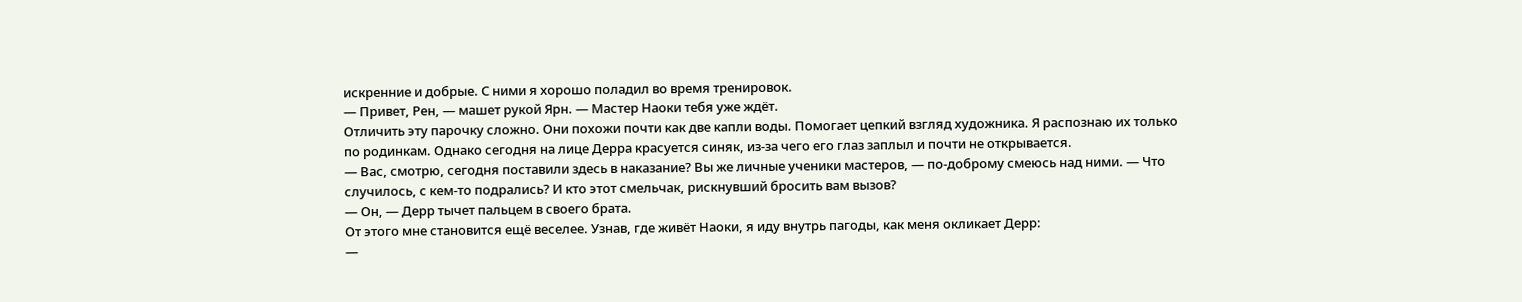искренние и добрые. С ними я хорошо поладил во время тренировок.
— Привет, Рен, — машет рукой Ярн. — Мастер Наоки тебя уже ждёт.
Отличить эту парочку сложно. Они похожи почти как две капли воды. Помогает цепкий взгляд художника. Я распознаю их только по родинкам. Однако сегодня на лице Дерра красуется синяк, из-за чего его глаз заплыл и почти не открывается.
— Вас, смотрю, сегодня поставили здесь в наказание? Вы же личные ученики мастеров, — по-доброму смеюсь над ними. — Что случилось, с кем-то подрались? И кто этот смельчак, рискнувший бросить вам вызов?
— Он, — Дерр тычет пальцем в своего брата.
От этого мне становится ещё веселее. Узнав, где живёт Наоки, я иду внутрь пагоды, как меня окликает Дерр:
—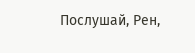Послушай, Рен,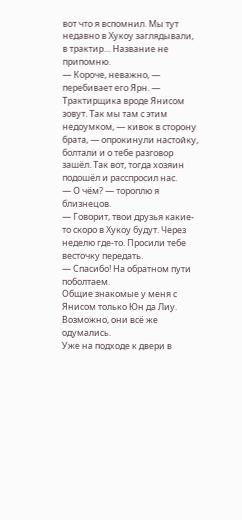вот что я вспомнил. Мы тут недавно в Хукоу заглядывали, в трактир… Название не припомню.
— Короче, неважно, — перебивает его Ярн. — Трактирщика вроде Янисом зовут. Так мы там с этим недоумком, — кивок в сторону брата, — опрокинули настойку, болтали и о тебе разговор зашёл. Так вот, тогда хозяин подошёл и расспросил нас.
— О чём? — тороплю я близнецов.
— Говорит, твои друзья какие-то скоро в Хукоу будут. Через неделю где-то. Просили тебе весточку передать.
— Спасибо! На обратном пути поболтаем.
Общие знакомые у меня с Янисом только Юн да Лиу. Возможно, они всё же одумались.
Уже на подходе к двери в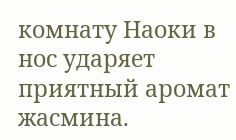комнату Наоки в нос ударяет приятный аромат жасмина.